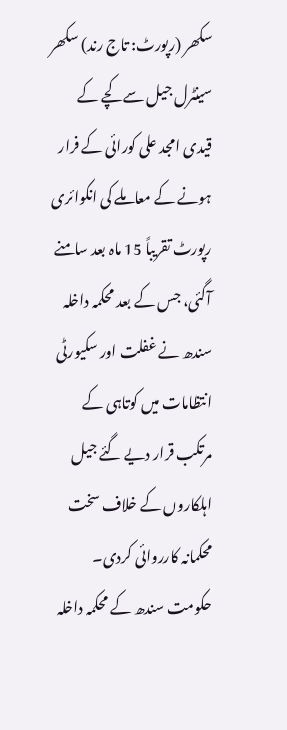سکھر (رپورٹ: تاج رند) سکھر سینٹرل جیل سے کچے کے قیدی امجد علی کورائی کے فرار ہونے کے معاملے کی انکوائری رپورٹ تقریباً 15 ماہ بعد سامنے آگئی، جس کے بعد محکمہ داخلہ سندھ نے غفلت اور سکیورٹی انتظامات میں کوتاہی کے مرتکب قرار دیے گئے جیل اہلکاروں کے خلاف سخت محکمانہ کارروائی کردی۔
حکومت سندھ کے محکمہ داخلہ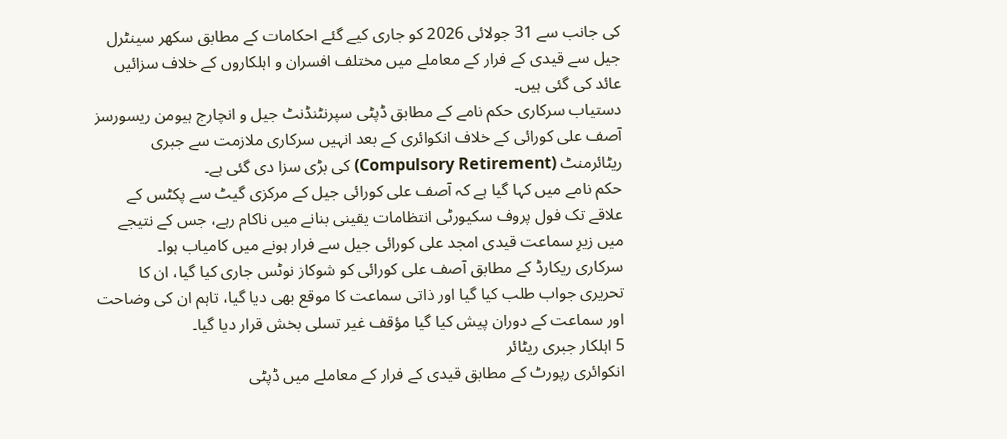کی جانب سے 31 جولائی 2026 کو جاری کیے گئے احکامات کے مطابق سکھر سینٹرل جیل سے قیدی کے فرار کے معاملے میں مختلف افسران و اہلکاروں کے خلاف سزائیں عائد کی گئی ہیں۔
دستیاب سرکاری حکم نامے کے مطابق ڈپٹی سپرنٹنڈنٹ جیل و انچارج ہیومن ریسورسز آصف علی کورائی کے خلاف انکوائری کے بعد انہیں سرکاری ملازمت سے جبری ریٹائرمنٹ (Compulsory Retirement) کی بڑی سزا دی گئی ہے۔
حکم نامے میں کہا گیا ہے کہ آصف علی کورائی جیل کے مرکزی گیٹ سے پکٹس کے علاقے تک فول پروف سکیورٹی انتظامات یقینی بنانے میں ناکام رہے، جس کے نتیجے میں زیرِ سماعت قیدی امجد علی کورائی جیل سے فرار ہونے میں کامیاب ہوا۔
سرکاری ریکارڈ کے مطابق آصف علی کورائی کو شوکاز نوٹس جاری کیا گیا، ان کا تحریری جواب طلب کیا گیا اور ذاتی سماعت کا موقع بھی دیا گیا، تاہم ان کی وضاحت اور سماعت کے دوران پیش کیا گیا مؤقف غیر تسلی بخش قرار دیا گیا۔
5 اہلکار جبری ریٹائر
انکوائری رپورٹ کے مطابق قیدی کے فرار کے معاملے میں ڈپٹی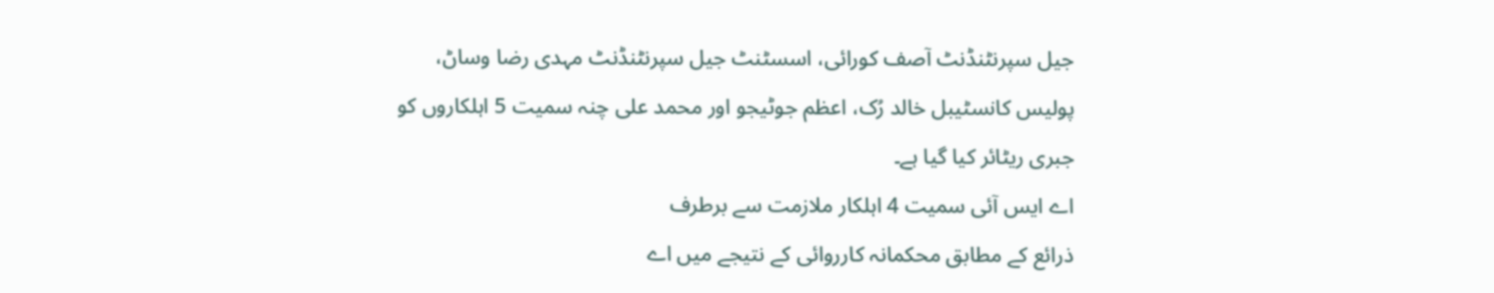جیل سپرنٹنڈنٹ آصف کورائی، اسسٹنٹ جیل سپرنٹنڈنٹ مہدی رضا وساڻ، پولیس کانسٹیبل خالد رُک، اعظم جوڻيجو اور محمد علی چنہ سمیت 5 اہلکاروں کو جبری ریٹائر کیا گیا ہے۔
اے ایس آئی سمیت 4 اہلکار ملازمت سے برطرف
ذرائع کے مطابق محکمانہ کارروائی کے نتیجے میں اے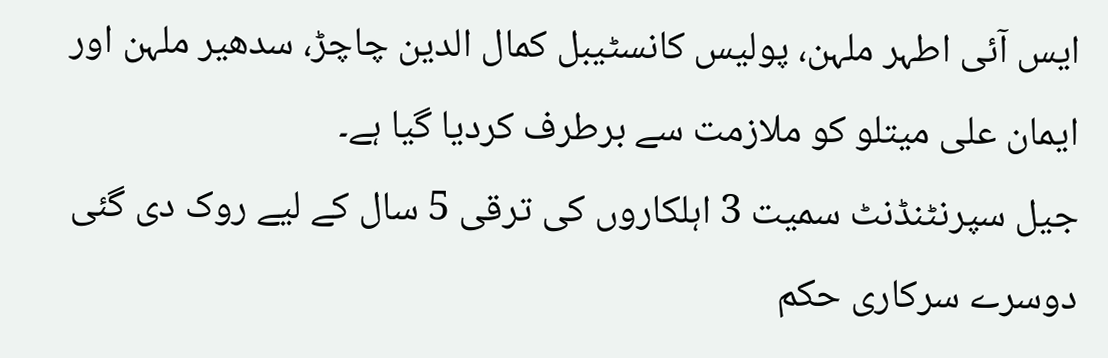ایس آئی اطہر ملہن، پولیس کانسٹیبل کمال الدین چاچڑ، سدھیر ملہن اور ایمان علی میتلو کو ملازمت سے برطرف کردیا گیا ہے۔
جیل سپرنٹنڈنٹ سمیت 3 اہلکاروں کی ترقی 5 سال کے لیے روک دی گئی
دوسرے سرکاری حکم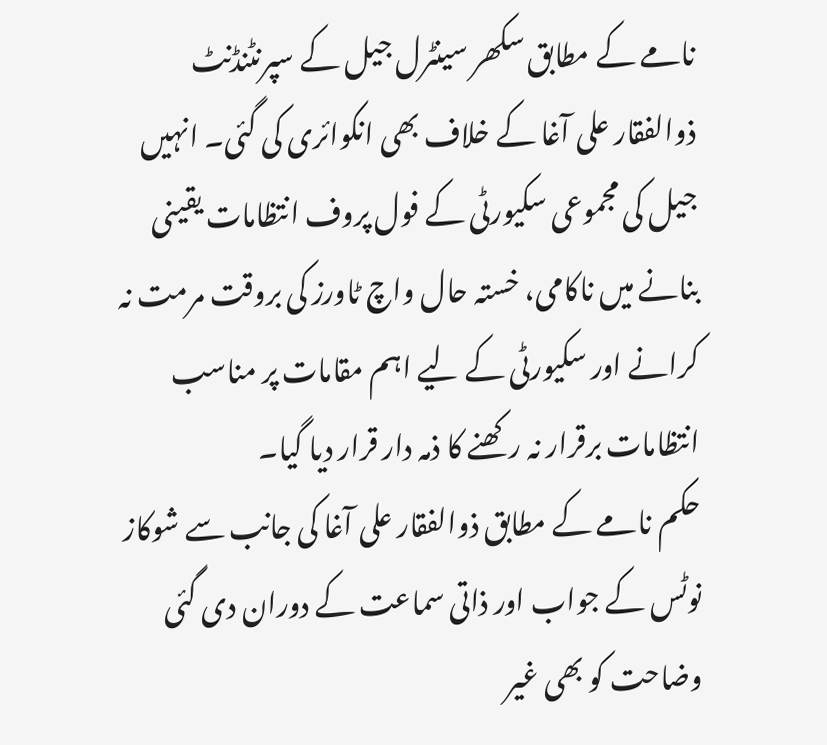نامے کے مطابق سکھر سینٹرل جیل کے سپرنٹنڈنٹ ذوالفقار علی آغا کے خلاف بھی انکوائری کی گئی۔ انہیں جیل کی مجموعی سکیورٹی کے فول پروف انتظامات یقینی بنانے میں ناکامی، خستہ حال واچ ٹاورز کی بروقت مرمت نہ کرانے اور سکیورٹی کے لیے اہم مقامات پر مناسب انتظامات برقرار نہ رکھنے کا ذمہ دار قرار دیا گیا۔
حکم نامے کے مطابق ذوالفقار علی آغا کی جانب سے شوکاز نوٹس کے جواب اور ذاتی سماعت کے دوران دی گئی وضاحت کو بھی غیر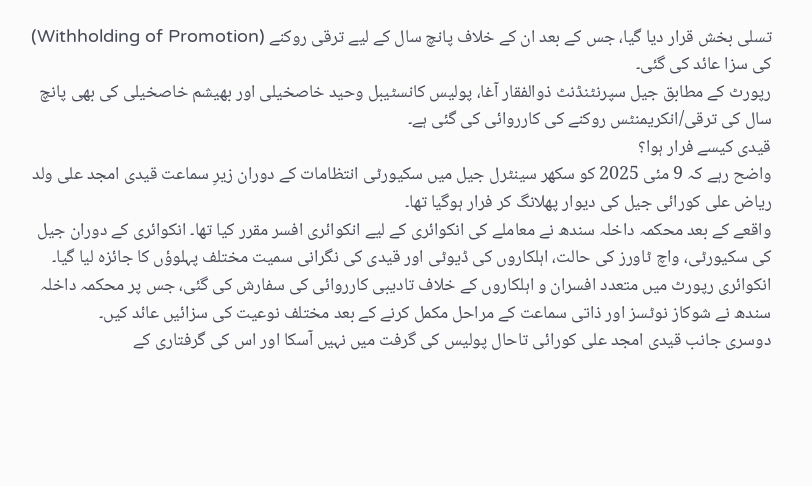تسلی بخش قرار دیا گیا، جس کے بعد ان کے خلاف پانچ سال کے لیے ترقی روکنے (Withholding of Promotion) کی سزا عائد کی گئی۔
رپورٹ کے مطابق جیل سپرنٹنڈنٹ ذوالفقار آغا، پولیس کانسٹیبل وحید خاصخیلی اور بھیشم خاصخیلی کی بھی پانچ سال کی ترقی/انکریمنٹس روکنے کی کارروائی کی گئی ہے۔
قیدی کیسے فرار ہوا؟
واضح رہے کہ 9 مئی 2025 کو سکھر سینٹرل جیل میں سکیورٹی انتظامات کے دوران زیرِ سماعت قیدی امجد علی ولد ریاض علی کورائی جیل کی دیوار پھلانگ کر فرار ہوگیا تھا۔
واقعے کے بعد محکمہ داخلہ سندھ نے معاملے کی انکوائری کے لیے انکوائری افسر مقرر کیا تھا۔ انکوائری کے دوران جیل کی سکیورٹی، واچ ٹاورز کی حالت، اہلکاروں کی ڈیوٹی اور قیدی کی نگرانی سمیت مختلف پہلوؤں کا جائزہ لیا گیا۔
انکوائری رپورٹ میں متعدد افسران و اہلکاروں کے خلاف تادیبی کارروائی کی سفارش کی گئی، جس پر محکمہ داخلہ سندھ نے شوکاز نوٹسز اور ذاتی سماعت کے مراحل مکمل کرنے کے بعد مختلف نوعیت کی سزائیں عائد کیں۔
دوسری جانب قیدی امجد علی کورائی تاحال پولیس کی گرفت میں نہیں آسکا اور اس کی گرفتاری کے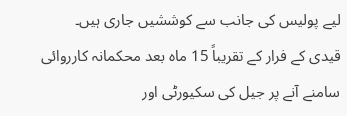لیے پولیس کی جانب سے کوششیں جاری ہیں۔
قیدی کے فرار کے تقریباً 15 ماہ بعد محکمانہ کارروائی سامنے آنے پر جیل کی سکیورٹی اور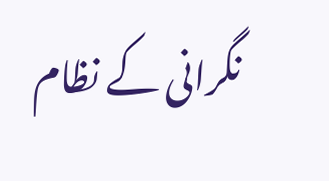نگرانی کے نظام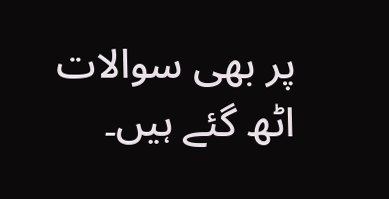پر بھی سوالات اٹھ گئے ہیں۔